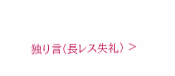独り言(長レス失礼) >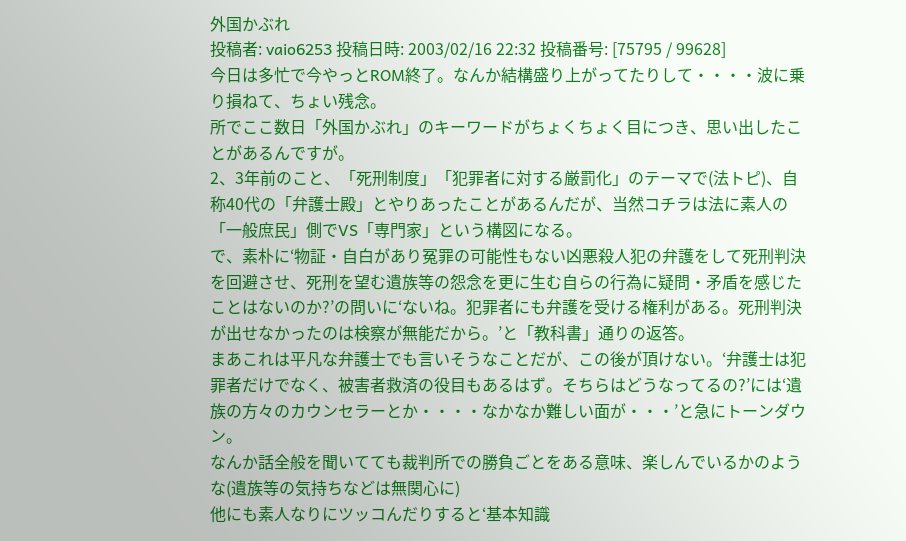外国かぶれ
投稿者: vaio6253 投稿日時: 2003/02/16 22:32 投稿番号: [75795 / 99628]
今日は多忙で今やっとROM終了。なんか結構盛り上がってたりして・・・・波に乗り損ねて、ちょい残念。
所でここ数日「外国かぶれ」のキーワードがちょくちょく目につき、思い出したことがあるんですが。
2、3年前のこと、「死刑制度」「犯罪者に対する厳罰化」のテーマで(法トピ)、自称40代の「弁護士殿」とやりあったことがあるんだが、当然コチラは法に素人の「一般庶民」側でVS「専門家」という構図になる。
で、素朴に‘物証・自白があり冤罪の可能性もない凶悪殺人犯の弁護をして死刑判決を回避させ、死刑を望む遺族等の怨念を更に生む自らの行為に疑問・矛盾を感じたことはないのか?’の問いに‘ないね。犯罪者にも弁護を受ける権利がある。死刑判決が出せなかったのは検察が無能だから。’と「教科書」通りの返答。
まあこれは平凡な弁護士でも言いそうなことだが、この後が頂けない。‘弁護士は犯罪者だけでなく、被害者救済の役目もあるはず。そちらはどうなってるの?’には‘遺族の方々のカウンセラーとか・・・・なかなか難しい面が・・・’と急にトーンダウン。
なんか話全般を聞いてても裁判所での勝負ごとをある意味、楽しんでいるかのような(遺族等の気持ちなどは無関心に)
他にも素人なりにツッコんだりすると‘基本知識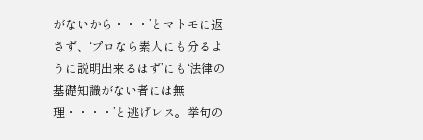がないから・・・’とマトモに返さず、‘プロなら素人にも分るように説明出来るはず’にも‘法律の基礎知識がない者には無理・・・・’と逃げレス。挙句の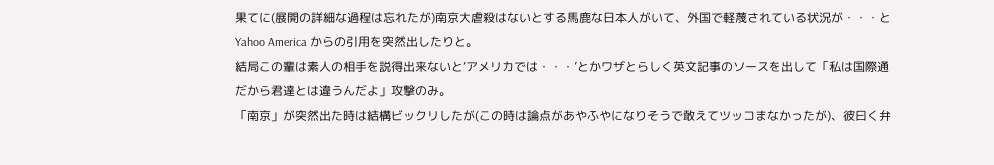果てに(展開の詳細な過程は忘れたが)南京大虐殺はないとする馬鹿な日本人がいて、外国で軽蔑されている状況が・・・とYahoo America からの引用を突然出したりと。
結局この輩は素人の相手を説得出来ないと‘アメリカでは・・・’とかワザとらしく英文記事のソースを出して「私は国際通だから君達とは違うんだよ」攻撃のみ。
「南京」が突然出た時は結構ビックリしたが(この時は論点があやふやになりそうで敢えてツッコまなかったが)、彼曰く弁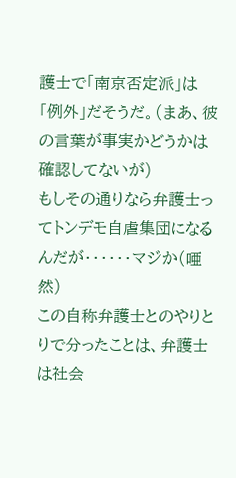護士で「南京否定派」は「例外」だそうだ。(まあ、彼の言葉が事実かどうかは確認してないが)
もしその通りなら弁護士ってトンデモ自虐集団になるんだが・・・・・・マジか(唖然)
この自称弁護士とのやりとりで分ったことは、弁護士は社会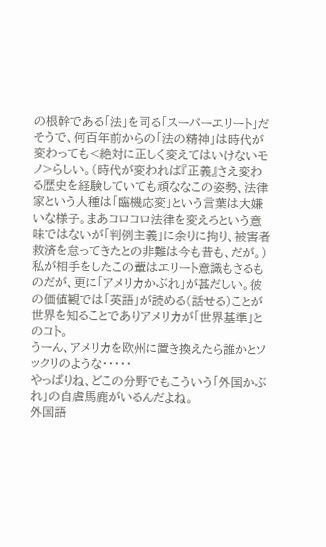の根幹である「法」を司る「スーパーエリート」だそうで、何百年前からの「法の精神」は時代が変わっても<絶対に正しく変えてはいけないモノ>らしい。(時代が変われば『正義』さえ変わる歴史を経験していても頑ななこの姿勢、法律家という人種は「臨機応変」という言葉は大嫌いな様子。まあコロコロ法律を変えろという意味ではないが「判例主義」に余りに拘り、被害者救済を怠ってきたとの非難は今も昔も、だが。)
私が相手をしたこの輩はエリート意識もさるものだが、更に「アメリカかぶれ」が甚だしい。彼の価値観では「英語」が読める(話せる)ことが世界を知ることでありアメリカが「世界基準」とのコト。
うーん、アメリカを欧州に置き換えたら誰かとソックリのような・・・・・
やっぱりね、どこの分野でもこういう「外国かぶれ」の自虐馬鹿がいるんだよね。
外国語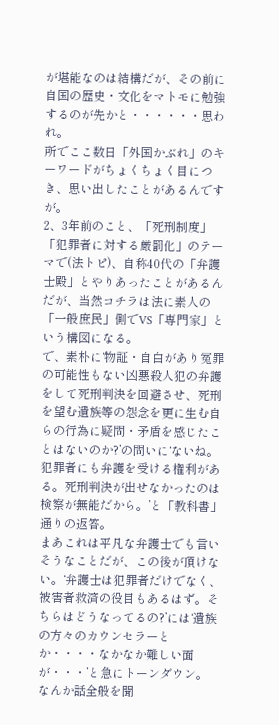が堪能なのは結構だが、その前に自国の歴史・文化をマトモに勉強するのが先かと・・・・・・思われ。
所でここ数日「外国かぶれ」のキーワードがちょくちょく目につき、思い出したことがあるんですが。
2、3年前のこと、「死刑制度」「犯罪者に対する厳罰化」のテーマで(法トピ)、自称40代の「弁護士殿」とやりあったことがあるんだが、当然コチラは法に素人の「一般庶民」側でVS「専門家」という構図になる。
で、素朴に‘物証・自白があり冤罪の可能性もない凶悪殺人犯の弁護をして死刑判決を回避させ、死刑を望む遺族等の怨念を更に生む自らの行為に疑問・矛盾を感じたことはないのか?’の問いに‘ないね。犯罪者にも弁護を受ける権利がある。死刑判決が出せなかったのは検察が無能だから。’と「教科書」通りの返答。
まあこれは平凡な弁護士でも言いそうなことだが、この後が頂けない。‘弁護士は犯罪者だけでなく、被害者救済の役目もあるはず。そちらはどうなってるの?’には‘遺族の方々のカウンセラーとか・・・・なかなか難しい面が・・・’と急にトーンダウン。
なんか話全般を聞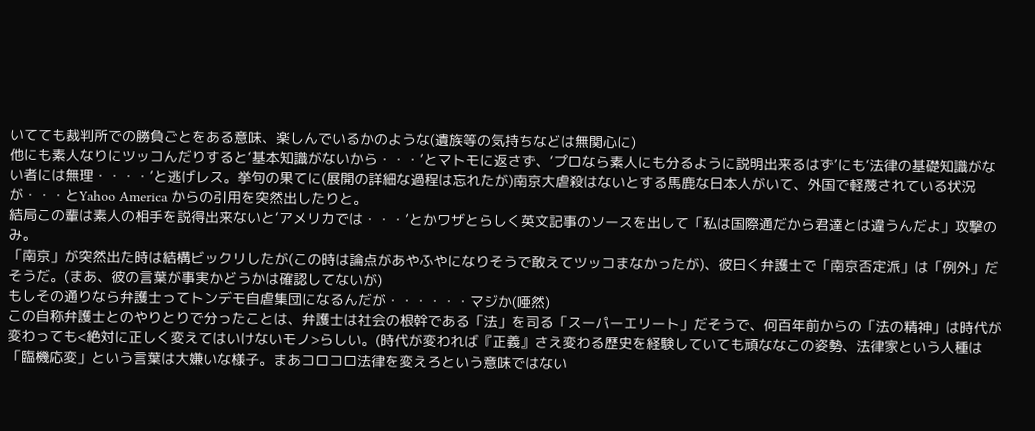いてても裁判所での勝負ごとをある意味、楽しんでいるかのような(遺族等の気持ちなどは無関心に)
他にも素人なりにツッコんだりすると‘基本知識がないから・・・’とマトモに返さず、‘プロなら素人にも分るように説明出来るはず’にも‘法律の基礎知識がない者には無理・・・・’と逃げレス。挙句の果てに(展開の詳細な過程は忘れたが)南京大虐殺はないとする馬鹿な日本人がいて、外国で軽蔑されている状況が・・・とYahoo America からの引用を突然出したりと。
結局この輩は素人の相手を説得出来ないと‘アメリカでは・・・’とかワザとらしく英文記事のソースを出して「私は国際通だから君達とは違うんだよ」攻撃のみ。
「南京」が突然出た時は結構ビックリしたが(この時は論点があやふやになりそうで敢えてツッコまなかったが)、彼曰く弁護士で「南京否定派」は「例外」だそうだ。(まあ、彼の言葉が事実かどうかは確認してないが)
もしその通りなら弁護士ってトンデモ自虐集団になるんだが・・・・・・マジか(唖然)
この自称弁護士とのやりとりで分ったことは、弁護士は社会の根幹である「法」を司る「スーパーエリート」だそうで、何百年前からの「法の精神」は時代が変わっても<絶対に正しく変えてはいけないモノ>らしい。(時代が変われば『正義』さえ変わる歴史を経験していても頑ななこの姿勢、法律家という人種は「臨機応変」という言葉は大嫌いな様子。まあコロコロ法律を変えろという意味ではない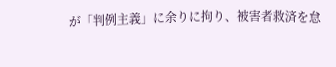が「判例主義」に余りに拘り、被害者救済を怠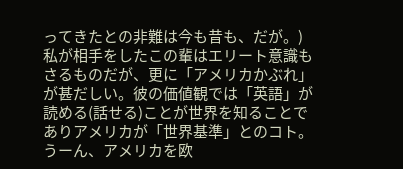ってきたとの非難は今も昔も、だが。)
私が相手をしたこの輩はエリート意識もさるものだが、更に「アメリカかぶれ」が甚だしい。彼の価値観では「英語」が読める(話せる)ことが世界を知ることでありアメリカが「世界基準」とのコト。
うーん、アメリカを欧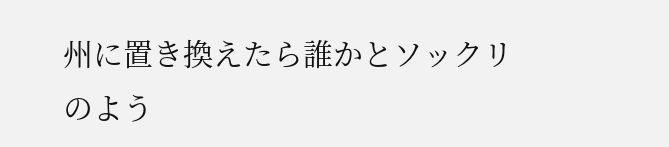州に置き換えたら誰かとソックリのよう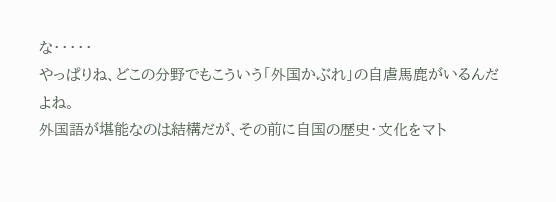な・・・・・
やっぱりね、どこの分野でもこういう「外国かぶれ」の自虐馬鹿がいるんだよね。
外国語が堪能なのは結構だが、その前に自国の歴史・文化をマト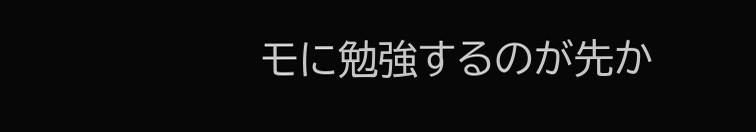モに勉強するのが先か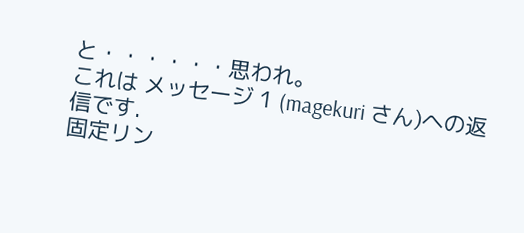と・・・・・・思われ。
これは メッセージ 1 (magekuri さん)への返信です.
固定リン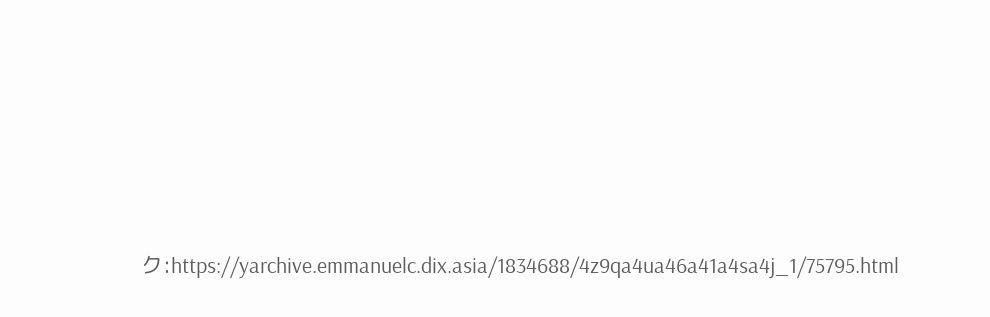ク:https://yarchive.emmanuelc.dix.asia/1834688/4z9qa4ua46a41a4sa4j_1/75795.html